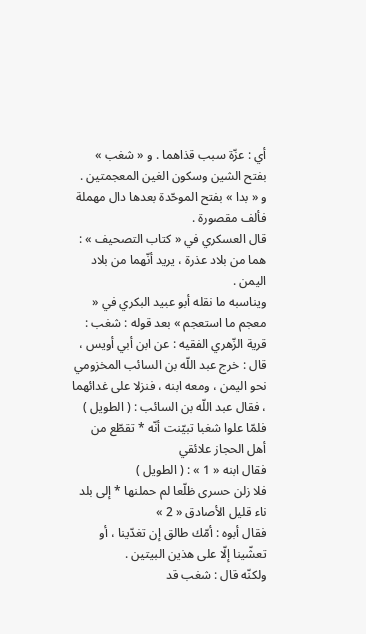أي : عزّة سبب قذاهما . و « شغب » بفتح الشين وسكون الغين المعجمتين .
و « بدا » بفتح الموحّدة بعدها دال مهملة فألف مقصورة .
قال العسكري في « كتاب التصحيف » : هما من بلاد عذرة ، يريد أنّهما من بلاد اليمن .
ويناسبه ما نقله أبو عبيد البكري في « معجم ما استعجم » بعد قوله : شغب :
قرية الزّهري الفقيه : عن ابن أبي أويس ، قال : خرج عبد اللّه بن السائب المخزومي نحو اليمن ، ومعه ابنه ، فنزلا على غدائهما ، فقال عبد اللّه بن السائب : ( الطويل )
فلمّا علوا شغبا تبيّنت أنّه * تقطّع من أهل الحجاز علائقي
فقال ابنه « 1 » : ( الطويل )
فلا زلن حسرى ظلّعا لم حملنها * إلى بلد ناء قليل الأصادق « 2 »
فقال أبوه : أمّك طالق إن تغدّينا ، أو تعشّينا إلّا على هذين البيتين .
ولكنّه قال : شغب قد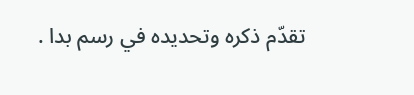تقدّم ذكره وتحديده في رسم بدا .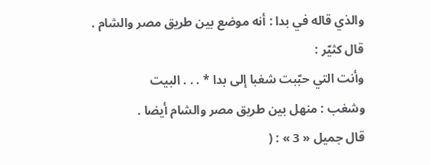والذي قاله في بدا : أنه موضع بين طريق مصر والشام .
قال كثيّر :
وأنت التي حبّبت شغبا إلى بدا * . . . البيت
وشغب : منهل بين طريق مصر والشام أيضا .
قال جميل « 3 » : (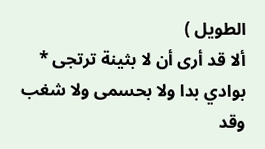الطويل )
ألا قد أرى أن لا بثينة ترتجى * بوادي بدا ولا بحسمى ولا شغب
وقد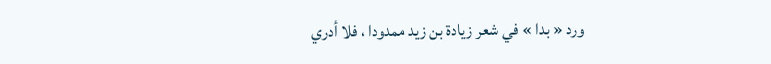ورد « بدا » في شعر زيادة بن زيد ممدودا ، فلا أدري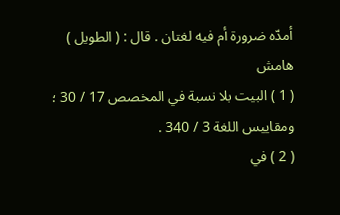أمدّه ضرورة أم فيه لغتان . قال : ( الطويل )
هامش
( 1 ) البيت بلا نسبة في المخصص 17 / 30 ؛ ومقاييس اللغة 3 / 340 .
( 2 ) في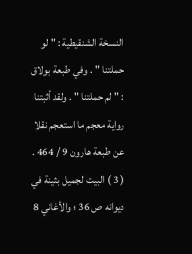النسخة الشنقيطية : " لو حملتنا " . وفي طبعة بولاق : " لم حملتنا " . ولقد أثبتنا رواية معجم ما استعجم نقلا عن طبعة هارون 9 / 464 .
( 3 ) البيت لجميل بثينة في ديوانه ص 36 ؛ والأغاني 8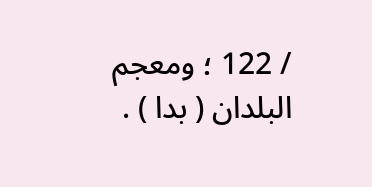/ 122 ؛ ومعجم البلدان ( بدا ) .